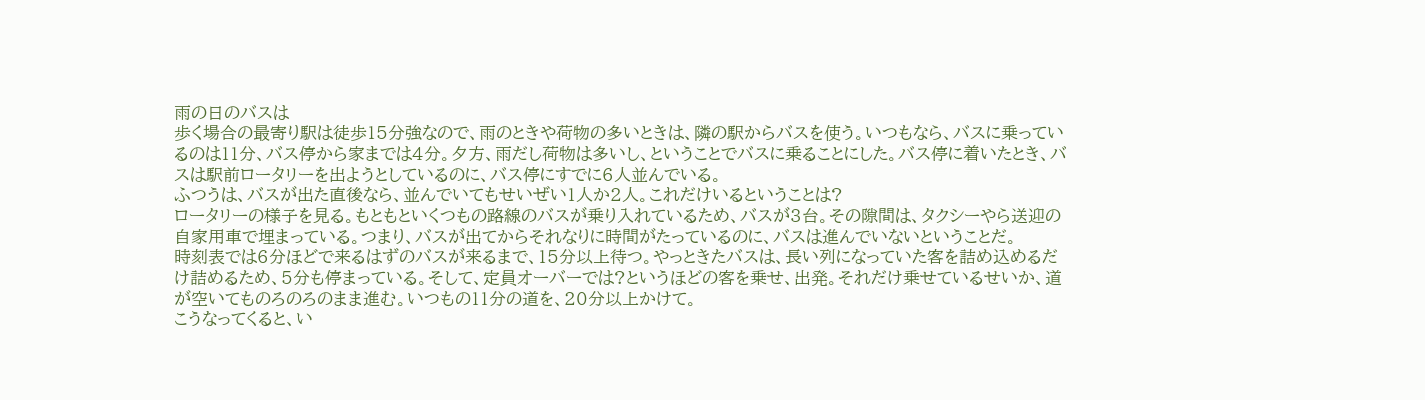雨の日のバスは
歩く場合の最寄り駅は徒歩15分強なので、雨のときや荷物の多いときは、隣の駅からバスを使う。いつもなら、バスに乗っているのは11分、バス停から家までは4分。夕方、雨だし荷物は多いし、ということでバスに乗ることにした。バス停に着いたとき、バスは駅前ロータリーを出ようとしているのに、バス停にすでに6人並んでいる。
ふつうは、バスが出た直後なら、並んでいてもせいぜい1人か2人。これだけいるということは?
ロータリーの様子を見る。もともといくつもの路線のバスが乗り入れているため、バスが3台。その隙間は、タクシーやら送迎の自家用車で埋まっている。つまり、バスが出てからそれなりに時間がたっているのに、バスは進んでいないということだ。
時刻表では6分ほどで来るはずのバスが来るまで、15分以上待つ。やっときたバスは、長い列になっていた客を詰め込めるだけ詰めるため、5分も停まっている。そして、定員オーバーでは?というほどの客を乗せ、出発。それだけ乗せているせいか、道が空いてものろのろのまま進む。いつもの11分の道を、20分以上かけて。
こうなってくると、い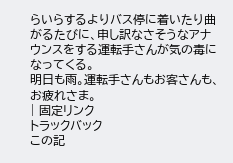らいらするよりバス停に着いたり曲がるたびに、申し訳なさそうなアナウンスをする運転手さんが気の毒になってくる。
明日も雨。運転手さんもお客さんも、お疲れさま。
| 固定リンク
トラックバック
この記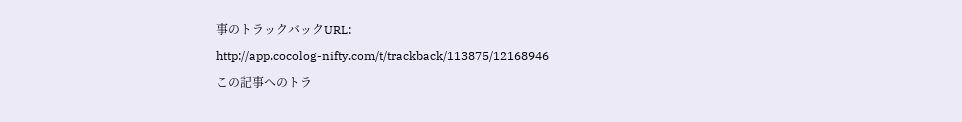事のトラックバックURL:
http://app.cocolog-nifty.com/t/trackback/113875/12168946
この記事へのトラ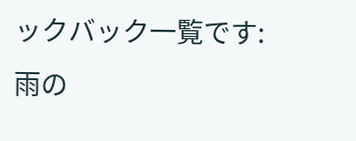ックバック一覧です: 雨の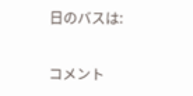日のバスは:

コメント